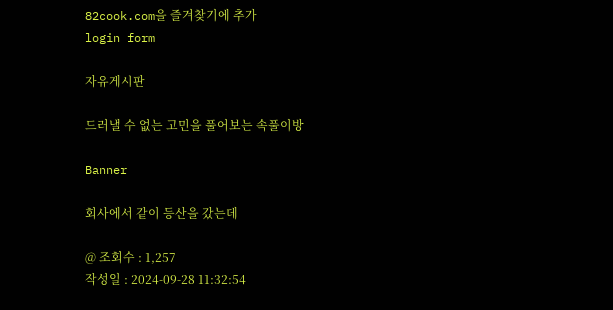82cook.com을 즐겨찾기에 추가
login form

자유게시판

드러낼 수 없는 고민을 풀어보는 속풀이방

Banner

회사에서 같이 등산을 갔는데

@ 조회수 : 1,257
작성일 : 2024-09-28 11:32:54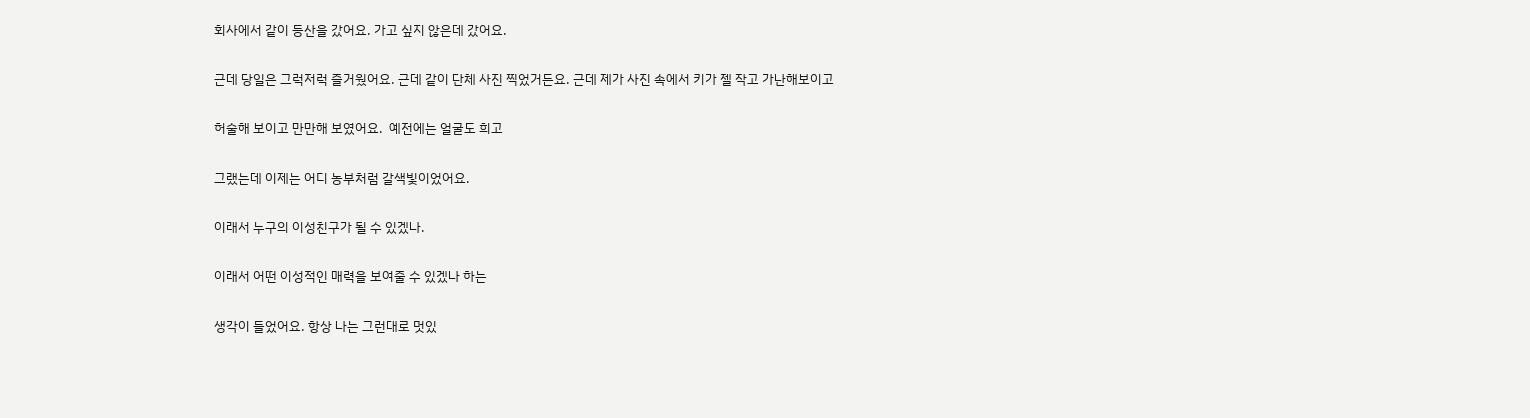회사에서 같이 등산을 갔어요. 가고 싶지 않은데 갔어요.

근데 당일은 그럭저럭 즐거웠어요. 근데 같이 단체 사진 찍었거든요. 근데 제가 사진 속에서 키가 젤 작고 가난해보이고

허술해 보이고 만만해 보였어요.  예전에는 얼굴도 희고

그랬는데 이제는 어디 농부처럼 갈색빛이었어요.

이래서 누구의 이성친구가 될 수 있겠나.

이래서 어떤 이성적인 매력을 보여줄 수 있겠나 하는

생각이 들었어요. 항상 나는 그런대로 멋있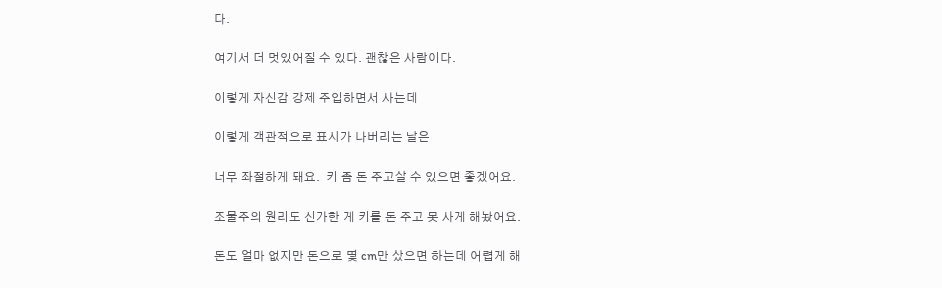다.

여기서 더 멋있어질 수 있다. 괜찮은 사람이다.

이렇게 자신감 강제 주입하면서 사는데

이렇게 객관적으로 표시가 나버리는 날은

너무 좌절하게 돼요.  키 좀 돈 주고살 수 있으면 좋겠어요.

조물주의 원리도 신가한 게 키를 돈 주고 못 사게 해놨어요.

돈도 얼마 없지만 돈으로 몇 cm만 샀으면 하는데 어렵게 해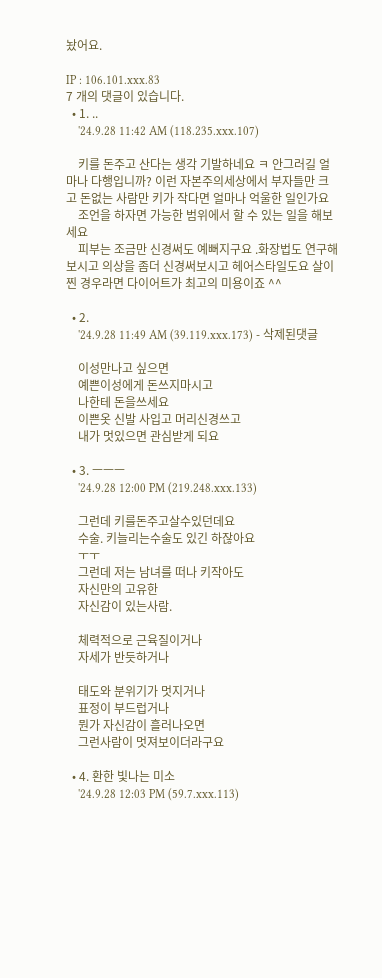놨어요.

IP : 106.101.xxx.83
7 개의 댓글이 있습니다.
  • 1. ..
    '24.9.28 11:42 AM (118.235.xxx.107)

    키를 돈주고 산다는 생각 기발하네요 ㅋ 안그러길 얼마나 다행입니까? 이런 자본주의세상에서 부자들만 크고 돈없는 사람만 키가 작다면 얼마나 억울한 일인가요
    조언을 하자면 가능한 범위에서 할 수 있는 일을 해보세요
    피부는 조금만 신경써도 예뻐지구요 .화장법도 연구해보시고 의상을 좀더 신경써보시고 헤어스타일도요 살이 찐 경우라면 다이어트가 최고의 미용이죠 ^^

  • 2.
    '24.9.28 11:49 AM (39.119.xxx.173) - 삭제된댓글

    이성만나고 싶으면
    예쁜이성에게 돈쓰지마시고
    나한테 돈을쓰세요
    이쁜옷 신발 사입고 머리신경쓰고
    내가 멋있으면 관심받게 되요

  • 3. ㅡㅡㅡ
    '24.9.28 12:00 PM (219.248.xxx.133)

    그런데 키를돈주고살수있던데요
    수술. 키늘리는수술도 있긴 하잖아요
    ㅜㅜ
    그런데 저는 남녀를 떠나 키작아도
    자신만의 고유한
    자신감이 있는사람.

    체력적으로 근육질이거나
    자세가 반듯하거나

    태도와 분위기가 멋지거나
    표정이 부드럽거나
    뭔가 자신감이 흘러나오면
    그런사람이 멋져보이더라구요

  • 4. 환한 빛나는 미소
    '24.9.28 12:03 PM (59.7.xxx.113)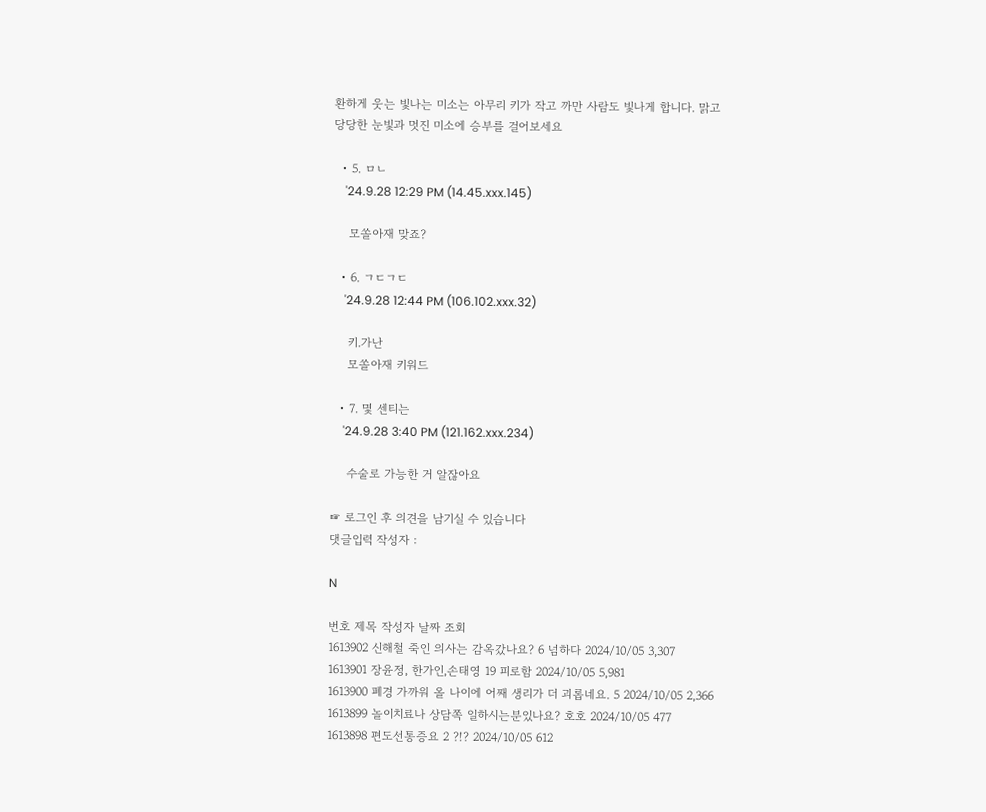환하게 웃는 빛나는 미소는 아무리 키가 작고 까만 사람도 빛나게 합니다. 맑고 당당한 눈빛과 멋진 미소에 승부를 걸어보세요

  • 5. ㅁㄴ
    '24.9.28 12:29 PM (14.45.xxx.145)

    모쏠아재 맞죠?

  • 6. ㄱㄷㄱㄷ
    '24.9.28 12:44 PM (106.102.xxx.32)

    키.가난
    모쏠아재 키워드

  • 7. 몇 센티는
    '24.9.28 3:40 PM (121.162.xxx.234)

    수술로 가능한 거 알잖아요

☞ 로그인 후 의견을 남기실 수 있습니다
댓글입력 작성자 :

N

번호 제목 작성자 날짜 조회
1613902 신해철 죽인 의사는 감옥갔나요? 6 넘하다 2024/10/05 3,307
1613901 장윤정, 한가인,손태영 19 피로함 2024/10/05 5,981
1613900 폐경 가까워 올 나이에 어째 생리가 더 괴롭네요. 5 2024/10/05 2,366
1613899 놀이치료나 상담쪽 일하시는분있나요? 호호 2024/10/05 477
1613898 편도선통증요 2 ?!? 2024/10/05 612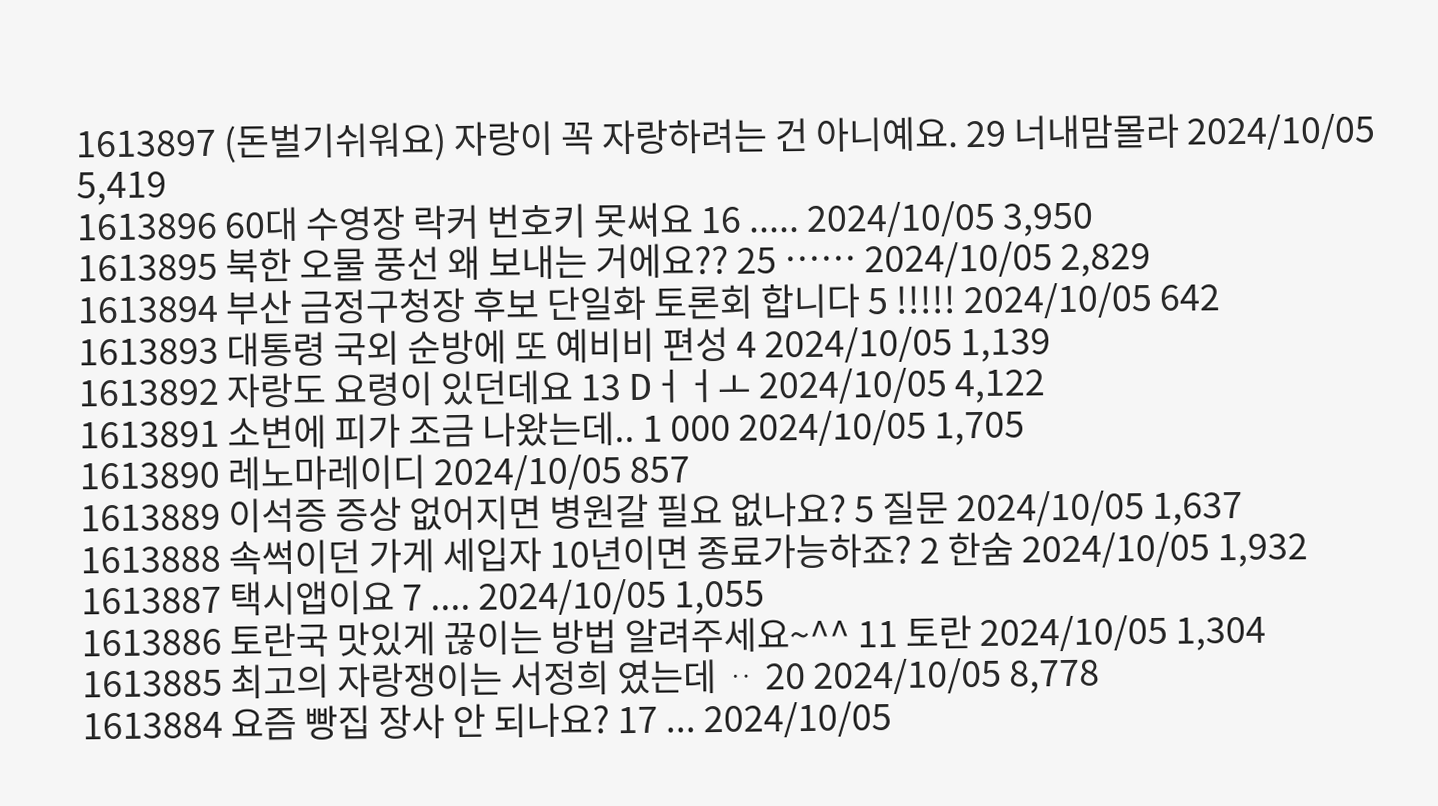1613897 (돈벌기쉬워요) 자랑이 꼭 자랑하려는 건 아니예요. 29 너내맘몰라 2024/10/05 5,419
1613896 60대 수영장 락커 번호키 못써요 16 ..... 2024/10/05 3,950
1613895 북한 오물 풍선 왜 보내는 거에요?? 25 …… 2024/10/05 2,829
1613894 부산 금정구청장 후보 단일화 토론회 합니다 5 !!!!! 2024/10/05 642
1613893 대통령 국외 순방에 또 예비비 편성 4 2024/10/05 1,139
1613892 자랑도 요령이 있던데요 13 Dㅓㅓㅗ 2024/10/05 4,122
1613891 소변에 피가 조금 나왔는데.. 1 000 2024/10/05 1,705
1613890 레노마레이디 2024/10/05 857
1613889 이석증 증상 없어지면 병원갈 필요 없나요? 5 질문 2024/10/05 1,637
1613888 속썩이던 가게 세입자 10년이면 종료가능하죠? 2 한숨 2024/10/05 1,932
1613887 택시앱이요 7 .... 2024/10/05 1,055
1613886 토란국 맛있게 끊이는 방법 알려주세요~^^ 11 토란 2024/10/05 1,304
1613885 최고의 자랑쟁이는 서정희 였는데 ᆢ 20 2024/10/05 8,778
1613884 요즘 빵집 장사 안 되나요? 17 ... 2024/10/05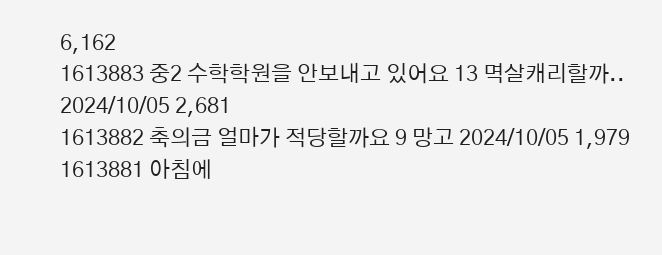6,162
1613883 중2 수학학원을 안보내고 있어요 13 멱살캐리할까.. 2024/10/05 2,681
1613882 축의금 얼마가 적당할까요 9 망고 2024/10/05 1,979
1613881 아침에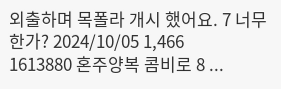외출하며 목폴라 개시 했어요. 7 너무한가? 2024/10/05 1,466
1613880 혼주양복 콤비로 8 ...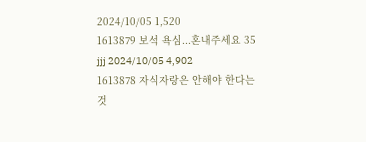2024/10/05 1,520
1613879 보석 욕심...혼내주세요 35 jjj 2024/10/05 4,902
1613878 자식자랑은 안해야 한다는것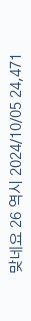맞네요 26 역시 2024/10/05 24,471